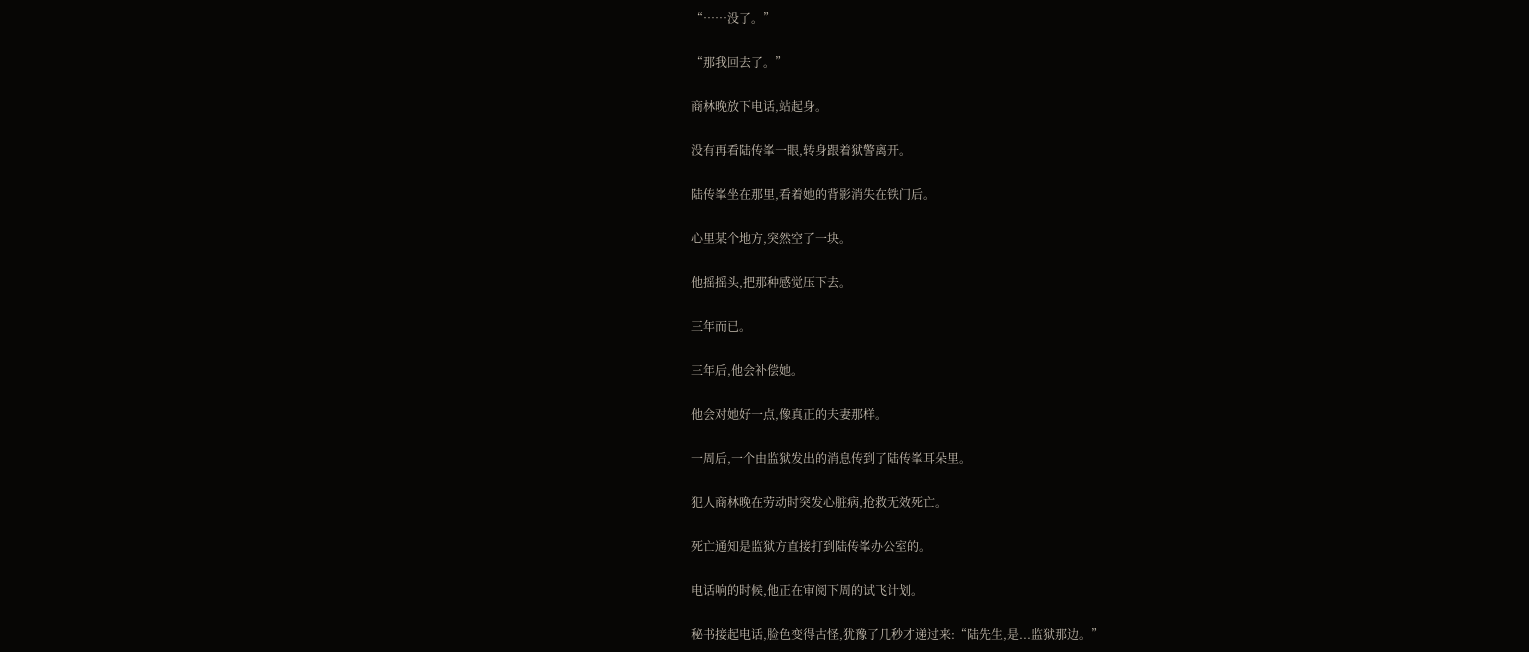“……没了。”

“那我回去了。”

商林晚放下电话,站起身。

没有再看陆传峯一眼,转身跟着狱警离开。

陆传峯坐在那里,看着她的背影消失在铁门后。

心里某个地方,突然空了一块。

他摇摇头,把那种感觉压下去。

三年而已。

三年后,他会补偿她。

他会对她好一点,像真正的夫妻那样。

一周后,一个由监狱发出的消息传到了陆传峯耳朵里。

犯人商林晚在劳动时突发心脏病,抢救无效死亡。

死亡通知是监狱方直接打到陆传峯办公室的。

电话响的时候,他正在审阅下周的试飞计划。

秘书接起电话,脸色变得古怪,犹豫了几秒才递过来:“陆先生,是...监狱那边。”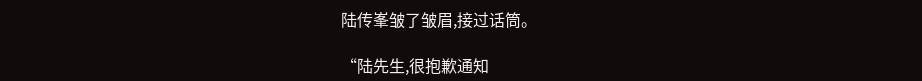陆传峯皱了皱眉,接过话筒。

“陆先生,很抱歉通知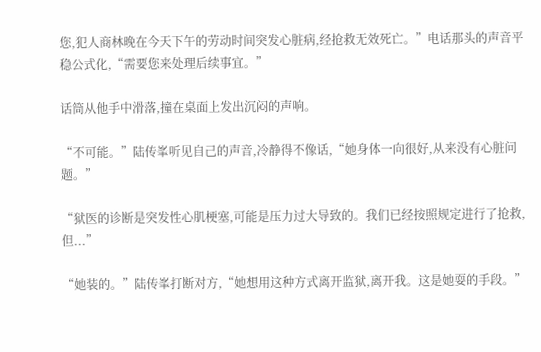您,犯人商林晚在今天下午的劳动时间突发心脏病,经抢救无效死亡。”电话那头的声音平稳公式化,“需要您来处理后续事宜。”

话筒从他手中滑落,撞在桌面上发出沉闷的声响。

“不可能。”陆传峯听见自己的声音,冷静得不像话,“她身体一向很好,从来没有心脏问题。”

“狱医的诊断是突发性心肌梗塞,可能是压力过大导致的。我们已经按照规定进行了抢救,但...”

“她装的。”陆传峯打断对方,“她想用这种方式离开监狱,离开我。这是她耍的手段。”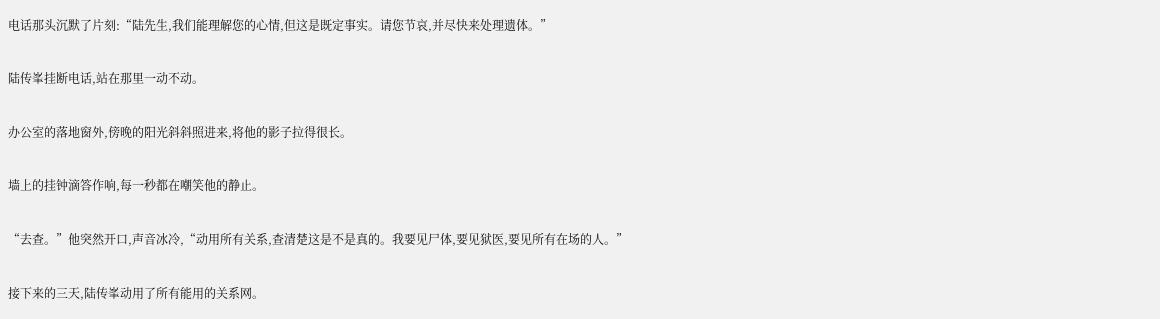电话那头沉默了片刻:“陆先生,我们能理解您的心情,但这是既定事实。请您节哀,并尽快来处理遗体。”

陆传峯挂断电话,站在那里一动不动。

办公室的落地窗外,傍晚的阳光斜斜照进来,将他的影子拉得很长。

墙上的挂钟滴答作响,每一秒都在嘲笑他的静止。

“去查。”他突然开口,声音冰冷,“动用所有关系,查清楚这是不是真的。我要见尸体,要见狱医,要见所有在场的人。”

接下来的三天,陆传峯动用了所有能用的关系网。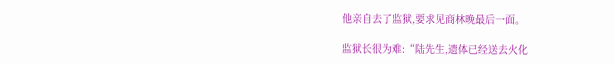他亲自去了监狱,要求见商林晚最后一面。

监狱长很为难:“陆先生,遗体已经送去火化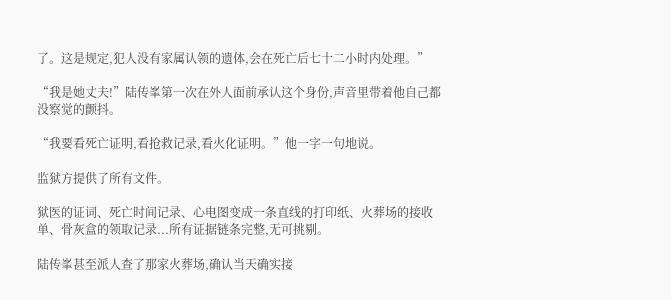了。这是规定,犯人没有家属认领的遗体,会在死亡后七十二小时内处理。”

“我是她丈夫!”陆传峯第一次在外人面前承认这个身份,声音里带着他自己都没察觉的颤抖。

“我要看死亡证明,看抢救记录,看火化证明。”他一字一句地说。

监狱方提供了所有文件。

狱医的证词、死亡时间记录、心电图变成一条直线的打印纸、火葬场的接收单、骨灰盒的领取记录...所有证据链条完整,无可挑剔。

陆传峯甚至派人查了那家火葬场,确认当天确实接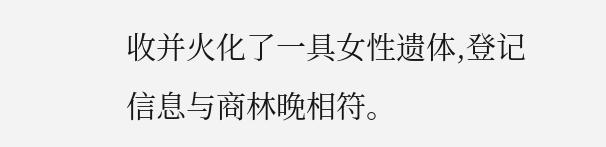收并火化了一具女性遗体,登记信息与商林晚相符。